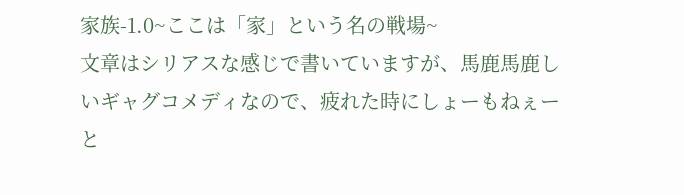家族-1.0~ここは「家」という名の戦場~
文章はシリアスな感じで書いていますが、馬鹿馬鹿しいギャグコメディなので、疲れた時にしょーもねぇーと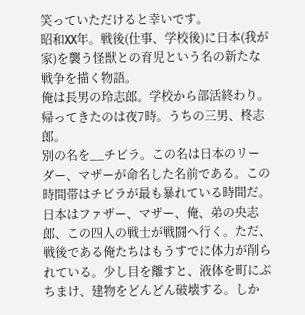笑っていただけると幸いです。
昭和XX年。戦後(仕事、学校後)に日本(我が家)を襲う怪獣との育児という名の新たな戦争を描く物語。
俺は長男の玲志郎。学校から部活終わり。帰ってきたのは夜7時。うちの三男、柊志郎。
別の名を__チビラ。この名は日本のリーダー、マザーが命名した名前である。この時間帯はチビラが最も暴れている時間だ。日本はファザー、マザー、俺、弟の央志郎、この四人の戦士が戦闘へ行く。ただ、戦後である俺たちはもうすでに体力が削られている。少し目を離すと、液体を町にぶちまけ、建物をどんどん破壊する。しか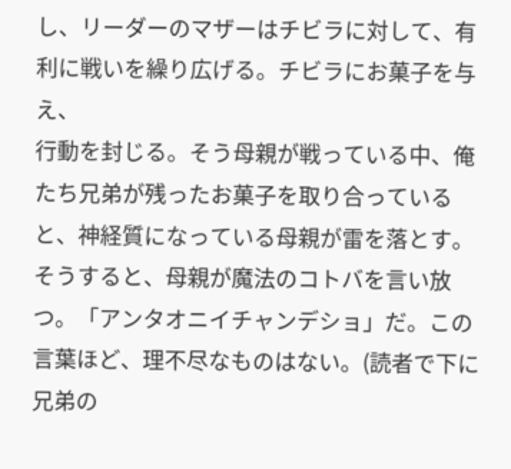し、リーダーのマザーはチビラに対して、有利に戦いを繰り広げる。チビラにお菓子を与え、
行動を封じる。そう母親が戦っている中、俺たち兄弟が残ったお菓子を取り合っていると、神経質になっている母親が雷を落とす。
そうすると、母親が魔法のコトバを言い放つ。「アンタオニイチャンデショ」だ。この言葉ほど、理不尽なものはない。(読者で下に兄弟の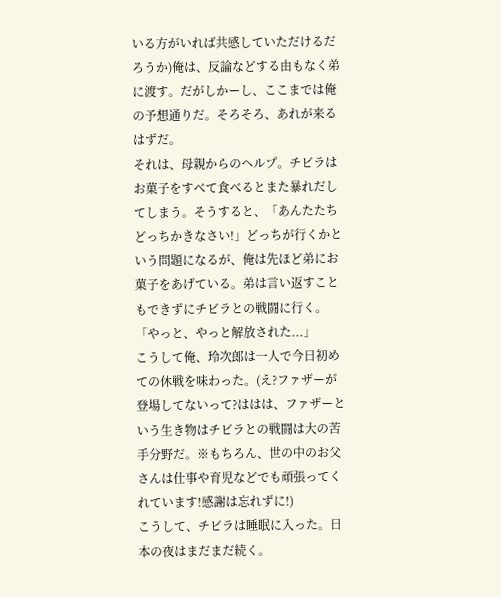いる方がいれば共感していただけるだろうか)俺は、反論などする由もなく弟に渡す。だがしかーし、ここまでは俺の予想通りだ。そろそろ、あれが来るはずだ。
それは、母親からのヘルプ。チビラはお菓子をすべて食べるとまた暴れだしてしまう。そうすると、「あんたたちどっちかきなさい!」どっちが行くかという問題になるが、俺は先ほど弟にお菓子をあげている。弟は言い返すこともできずにチビラとの戦闘に行く。「やっと、やっと解放された...」
こうして俺、玲次郎は一人で今日初めての休戦を味わった。(え?ファザーが登場してないって?ははは、ファザーという生き物はチビラとの戦闘は大の苦手分野だ。※もちろん、世の中のお父さんは仕事や育児などでも頑張ってくれています!感謝は忘れずに!)
こうして、チビラは睡眠に入った。日本の夜はまだまだ続く。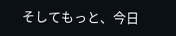そしてもっと、今日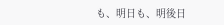も、明日も、明後日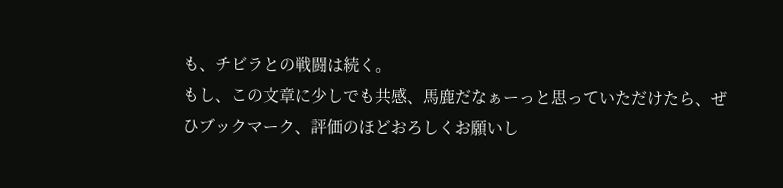も、チビラとの戦闘は続く。
もし、この文章に少しでも共感、馬鹿だなぁーっと思っていただけたら、ぜひブックマーク、評価のほどおろしくお願いし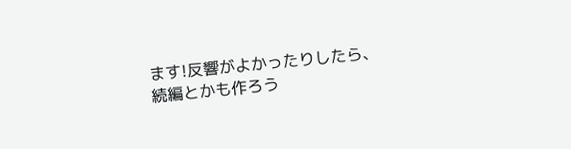ます!反響がよかったりしたら、続編とかも作ろう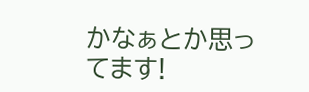かなぁとか思ってます!